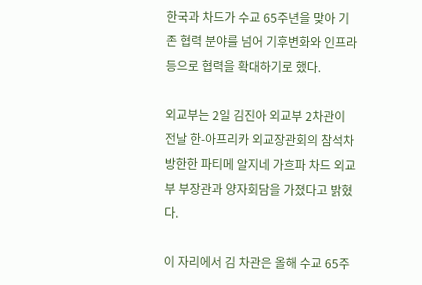한국과 차드가 수교 65주년을 맞아 기존 협력 분야를 넘어 기후변화와 인프라 등으로 협력을 확대하기로 했다.

외교부는 2일 김진아 외교부 2차관이 전날 한-아프리카 외교장관회의 참석차 방한한 파티메 알지네 가흐파 차드 외교부 부장관과 양자회담을 가졌다고 밝혔다.

이 자리에서 김 차관은 올해 수교 65주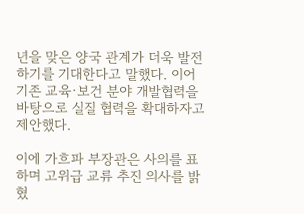년을 맞은 양국 관계가 더욱 발전하기를 기대한다고 말했다. 이어 기존 교육·보건 분야 개발협력을 바탕으로 실질 협력을 확대하자고 제안했다.

이에 가흐파 부장관은 사의를 표하며 고위급 교류 추진 의사를 밝혔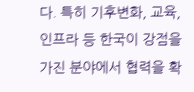다. 특히 기후변화, 교육, 인프라 등 한국이 강점을 가진 분야에서 협력을 확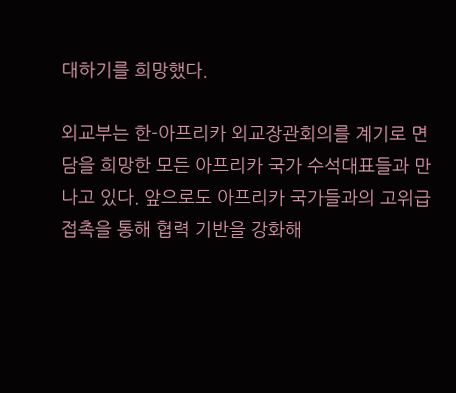대하기를 희망했다.

외교부는 한-아프리카 외교장관회의를 계기로 면담을 희망한 모든 아프리카 국가 수석대표들과 만나고 있다. 앞으로도 아프리카 국가들과의 고위급 접촉을 통해 협력 기반을 강화해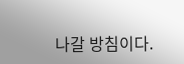나갈 방침이다.